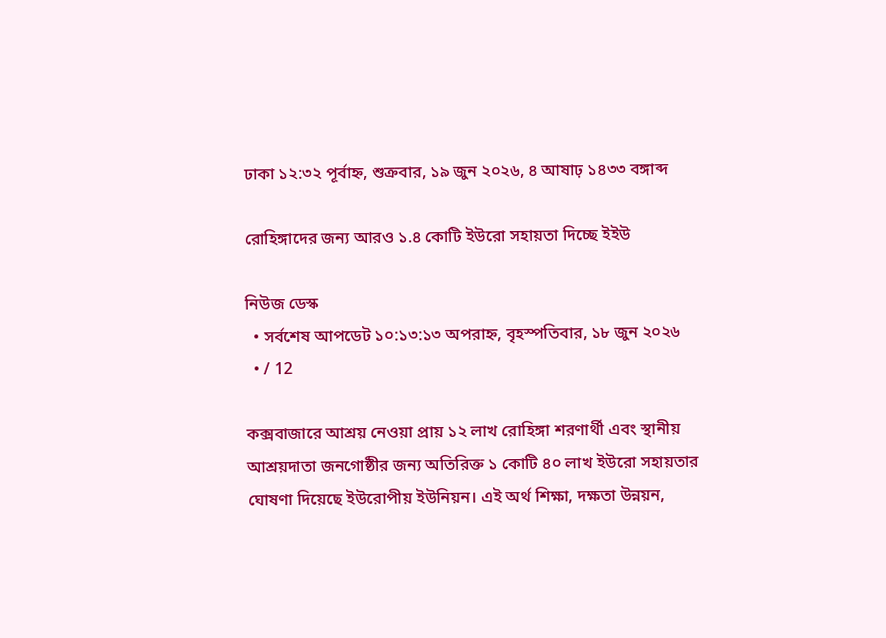ঢাকা ১২:৩২ পূর্বাহ্ন, শুক্রবার, ১৯ জুন ২০২৬, ৪ আষাঢ় ১৪৩৩ বঙ্গাব্দ

রোহিঙ্গাদের জন্য আরও ১.৪ কোটি ইউরো সহায়তা দিচ্ছে ইইউ

নিউজ ডেস্ক
  • সর্বশেষ আপডেট ১০:১৩:১৩ অপরাহ্ন, বৃহস্পতিবার, ১৮ জুন ২০২৬
  • / 12

কক্সবাজারে আশ্রয় নেওয়া প্রায় ১২ লাখ রোহিঙ্গা শরণার্থী এবং স্থানীয় আশ্রয়দাতা জনগোষ্ঠীর জন্য অতিরিক্ত ১ কোটি ৪০ লাখ ইউরো সহায়তার ঘোষণা দিয়েছে ইউরোপীয় ইউনিয়ন। এই অর্থ শিক্ষা, দক্ষতা উন্নয়ন,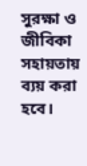সুরক্ষা ও জীবিকা সহায়তায় ব্যয় করা হবে।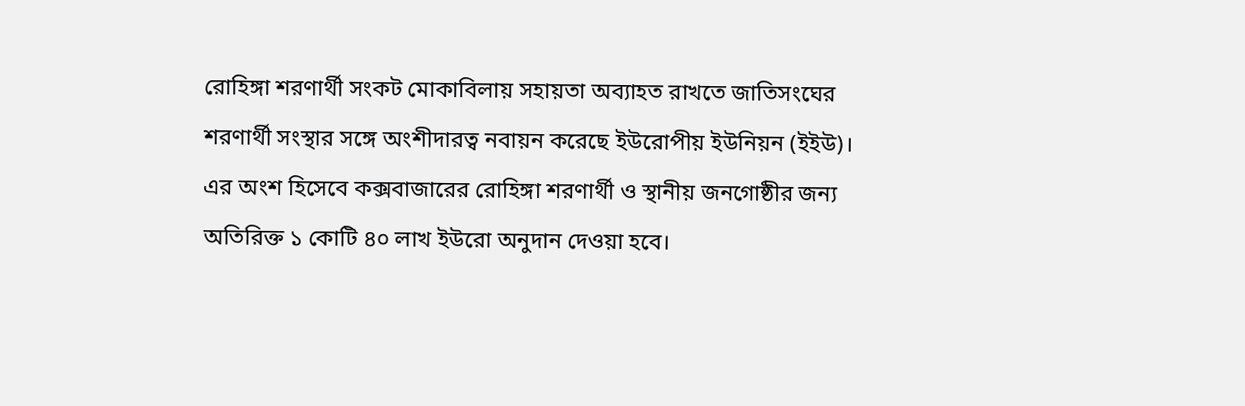রোহিঙ্গা শরণার্থী সংকট মোকাবিলায় সহায়তা অব্যাহত রাখতে জাতিসংঘের শরণার্থী সংস্থার সঙ্গে অংশীদারত্ব নবায়ন করেছে ইউরোপীয় ইউনিয়ন (ইইউ)। এর অংশ হিসেবে কক্সবাজারের রোহিঙ্গা শরণার্থী ও স্থানীয় জনগোষ্ঠীর জন্য অতিরিক্ত ১ কোটি ৪০ লাখ ইউরো অনুদান দেওয়া হবে।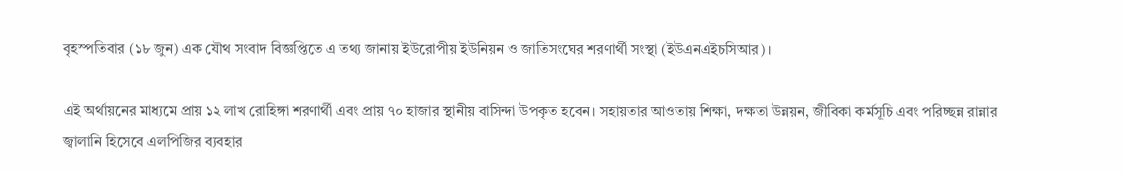বৃহস্পতিবার (১৮ জুন) এক যৌথ সংবাদ বিজ্ঞপ্তিতে এ তথ্য জানায় ইউরোপীয় ইউনিয়ন ও জাতিসংঘের শরণার্থী সংস্থা (ইউএনএইচসিআর)।

এই অর্থায়নের মাধ্যমে প্রায় ১২ লাখ রোহিঙ্গা শরণার্থী এবং প্রায় ৭০ হাজার স্থানীয় বাসিন্দা উপকৃত হবেন। সহায়তার আওতায় শিক্ষা, দক্ষতা উন্নয়ন, জীবিকা কর্মসূচি এবং পরিচ্ছন্ন রান্নার জ্বালানি হিসেবে এলপিজির ব্যবহার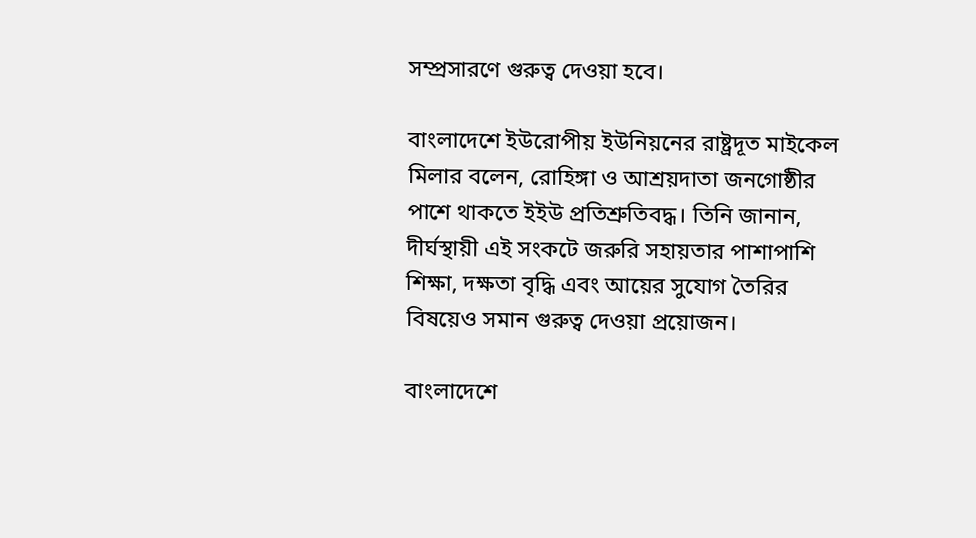সম্প্রসারণে গুরুত্ব দেওয়া হবে।

বাংলাদেশে ইউরোপীয় ইউনিয়নের রাষ্ট্রদূত মাইকেল মিলার বলেন, রোহিঙ্গা ও আশ্রয়দাতা জনগোষ্ঠীর পাশে থাকতে ইইউ প্রতিশ্রুতিবদ্ধ। তিনি জানান, দীর্ঘস্থায়ী এই সংকটে জরুরি সহায়তার পাশাপাশি শিক্ষা, দক্ষতা বৃদ্ধি এবং আয়ের সুযোগ তৈরির বিষয়েও সমান গুরুত্ব দেওয়া প্রয়োজন।

বাংলাদেশে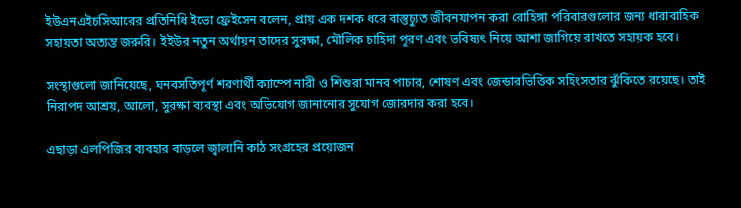ইউএনএইচসিআরের প্রতিনিধি ইভো ফ্রেইসেন বলেন, প্রায় এক দশক ধরে বাস্তুচ্যুত জীবনযাপন করা রোহিঙ্গা পরিবারগুলোর জন্য ধারাবাহিক সহায়তা অত্যন্ত জরুরি। ইইউর নতুন অর্থায়ন তাদের সুরক্ষা, মৌলিক চাহিদা পূরণ এবং ভবিষ্যৎ নিয়ে আশা জাগিয়ে রাখতে সহায়ক হবে।

সংস্থাগুলো জানিয়েছে, ঘনবসতিপূর্ণ শরণার্থী ক্যাম্পে নারী ও শিশুরা মানব পাচার, শোষণ এবং জেন্ডারভিত্তিক সহিংসতার ঝুঁকিতে রয়েছে। তাই নিরাপদ আশ্রয়, আলো, সুরক্ষা ব্যবস্থা এবং অভিযোগ জানানোর সুযোগ জোরদার করা হবে।

এছাড়া এলপিজির ব্যবহার বাড়লে জ্বালানি কাঠ সংগ্রহের প্রয়োজন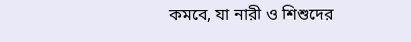কমবে, যা নারী ও শিশুদের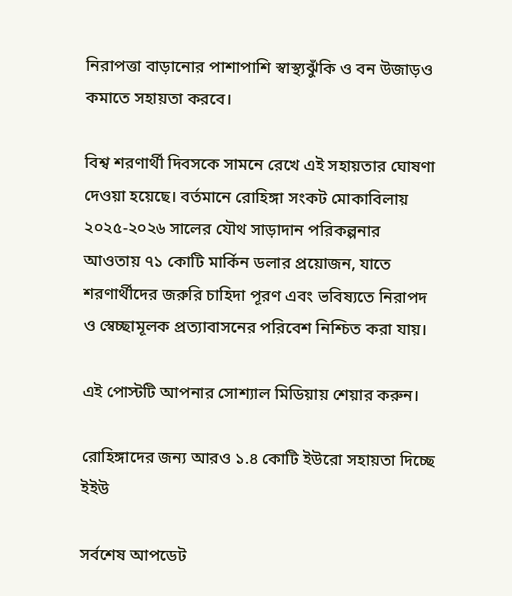নিরাপত্তা বাড়ানোর পাশাপাশি স্বাস্থ্যঝুঁকি ও বন উজাড়ও কমাতে সহায়তা করবে।

বিশ্ব শরণার্থী দিবসকে সামনে রেখে এই সহায়তার ঘোষণা দেওয়া হয়েছে। বর্তমানে রোহিঙ্গা সংকট মোকাবিলায় ২০২৫-২০২৬ সালের যৌথ সাড়াদান পরিকল্পনার আওতায় ৭১ কোটি মার্কিন ডলার প্রয়োজন, যাতে শরণার্থীদের জরুরি চাহিদা পূরণ এবং ভবিষ্যতে নিরাপদ ও স্বেচ্ছামূলক প্রত্যাবাসনের পরিবেশ নিশ্চিত করা যায়।

এই পোস্টটি আপনার সোশ্যাল মিডিয়ায় শেয়ার করুন।

রোহিঙ্গাদের জন্য আরও ১.৪ কোটি ইউরো সহায়তা দিচ্ছে ইইউ

সর্বশেষ আপডেট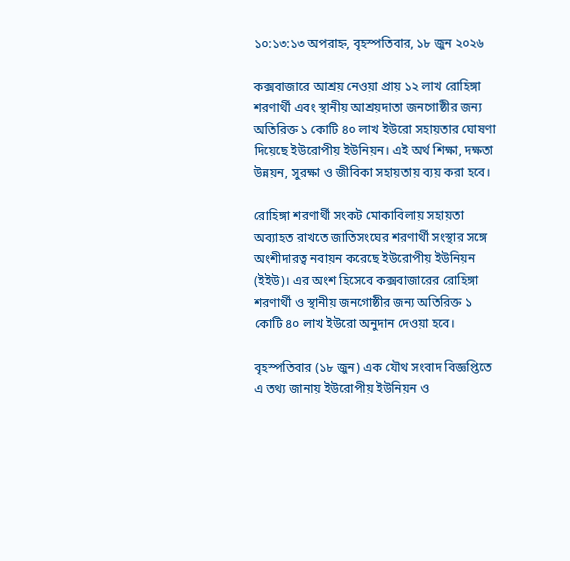১০:১৩:১৩ অপরাহ্ন, বৃহস্পতিবার, ১৮ জুন ২০২৬

কক্সবাজারে আশ্রয় নেওয়া প্রায় ১২ লাখ রোহিঙ্গা শরণার্থী এবং স্থানীয় আশ্রয়দাতা জনগোষ্ঠীর জন্য অতিরিক্ত ১ কোটি ৪০ লাখ ইউরো সহায়তার ঘোষণা দিয়েছে ইউরোপীয় ইউনিয়ন। এই অর্থ শিক্ষা, দক্ষতা উন্নয়ন, সুরক্ষা ও জীবিকা সহায়তায় ব্যয় করা হবে।

রোহিঙ্গা শরণার্থী সংকট মোকাবিলায় সহায়তা অব্যাহত রাখতে জাতিসংঘের শরণার্থী সংস্থার সঙ্গে অংশীদারত্ব নবায়ন করেছে ইউরোপীয় ইউনিয়ন (ইইউ)। এর অংশ হিসেবে কক্সবাজারের রোহিঙ্গা শরণার্থী ও স্থানীয় জনগোষ্ঠীর জন্য অতিরিক্ত ১ কোটি ৪০ লাখ ইউরো অনুদান দেওয়া হবে।

বৃহস্পতিবার (১৮ জুন) এক যৌথ সংবাদ বিজ্ঞপ্তিতে এ তথ্য জানায় ইউরোপীয় ইউনিয়ন ও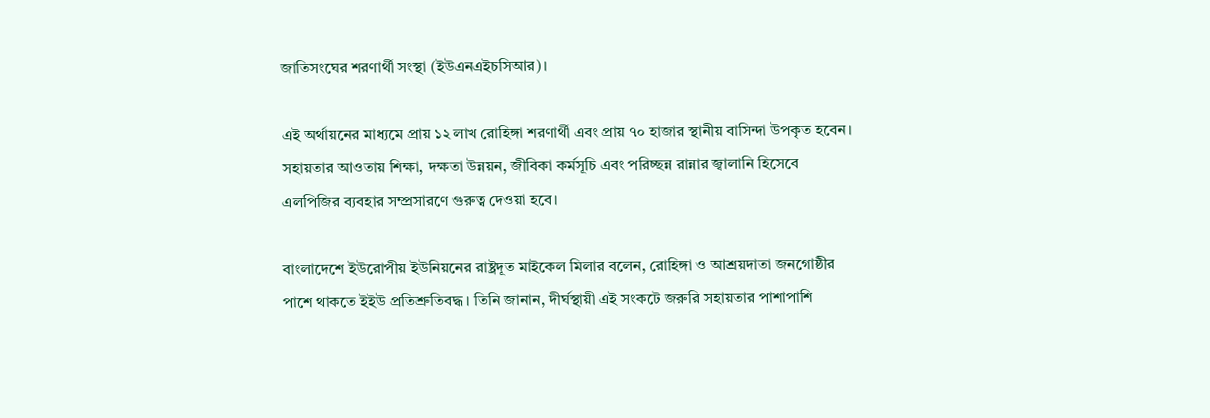জাতিসংঘের শরণার্থী সংস্থা (ইউএনএইচসিআর)।

এই অর্থায়নের মাধ্যমে প্রায় ১২ লাখ রোহিঙ্গা শরণার্থী এবং প্রায় ৭০ হাজার স্থানীয় বাসিন্দা উপকৃত হবেন। সহায়তার আওতায় শিক্ষা, দক্ষতা উন্নয়ন, জীবিকা কর্মসূচি এবং পরিচ্ছন্ন রান্নার জ্বালানি হিসেবে এলপিজির ব্যবহার সম্প্রসারণে গুরুত্ব দেওয়া হবে।

বাংলাদেশে ইউরোপীয় ইউনিয়নের রাষ্ট্রদূত মাইকেল মিলার বলেন, রোহিঙ্গা ও আশ্রয়দাতা জনগোষ্ঠীর পাশে থাকতে ইইউ প্রতিশ্রুতিবদ্ধ। তিনি জানান, দীর্ঘস্থায়ী এই সংকটে জরুরি সহায়তার পাশাপাশি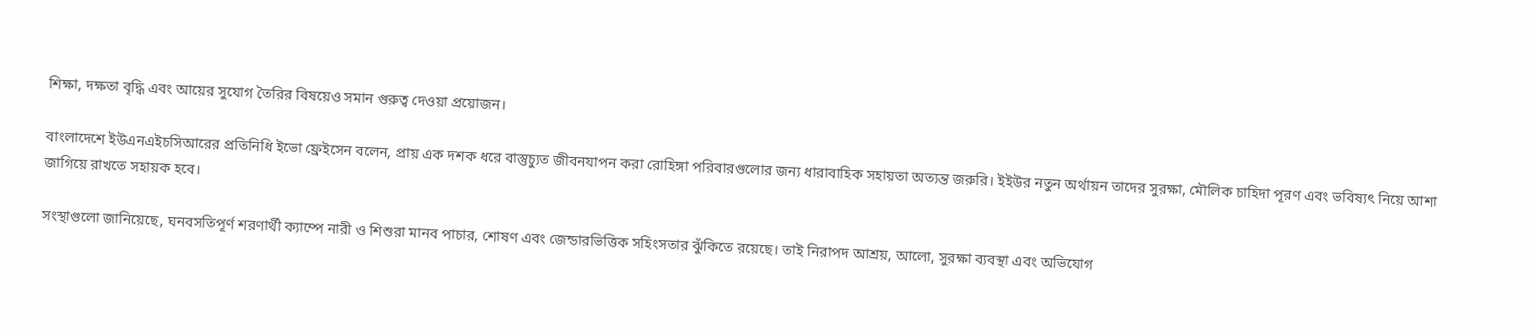শিক্ষা, দক্ষতা বৃদ্ধি এবং আয়ের সুযোগ তৈরির বিষয়েও সমান গুরুত্ব দেওয়া প্রয়োজন।

বাংলাদেশে ইউএনএইচসিআরের প্রতিনিধি ইভো ফ্রেইসেন বলেন, প্রায় এক দশক ধরে বাস্তুচ্যুত জীবনযাপন করা রোহিঙ্গা পরিবারগুলোর জন্য ধারাবাহিক সহায়তা অত্যন্ত জরুরি। ইইউর নতুন অর্থায়ন তাদের সুরক্ষা, মৌলিক চাহিদা পূরণ এবং ভবিষ্যৎ নিয়ে আশা জাগিয়ে রাখতে সহায়ক হবে।

সংস্থাগুলো জানিয়েছে, ঘনবসতিপূর্ণ শরণার্থী ক্যাম্পে নারী ও শিশুরা মানব পাচার, শোষণ এবং জেন্ডারভিত্তিক সহিংসতার ঝুঁকিতে রয়েছে। তাই নিরাপদ আশ্রয়, আলো, সুরক্ষা ব্যবস্থা এবং অভিযোগ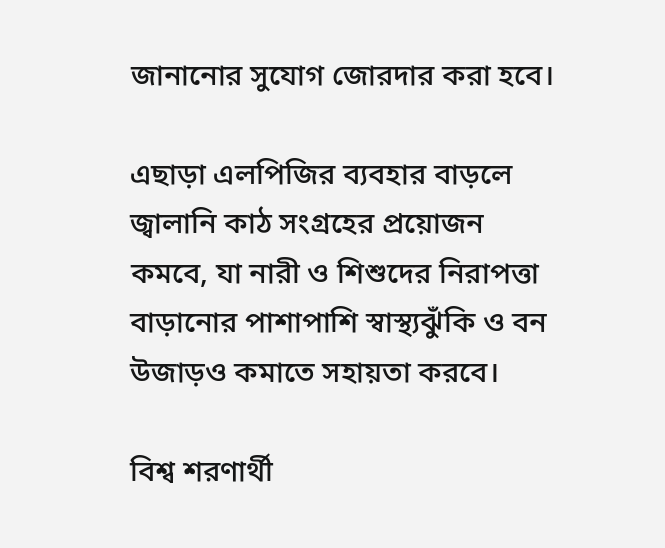জানানোর সুযোগ জোরদার করা হবে।

এছাড়া এলপিজির ব্যবহার বাড়লে জ্বালানি কাঠ সংগ্রহের প্রয়োজন কমবে, যা নারী ও শিশুদের নিরাপত্তা বাড়ানোর পাশাপাশি স্বাস্থ্যঝুঁকি ও বন উজাড়ও কমাতে সহায়তা করবে।

বিশ্ব শরণার্থী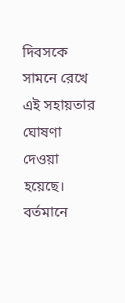দিবসকে সামনে রেখে এই সহায়তার ঘোষণা দেওয়া হয়েছে। বর্তমানে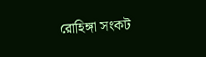রোহিঙ্গা সংকট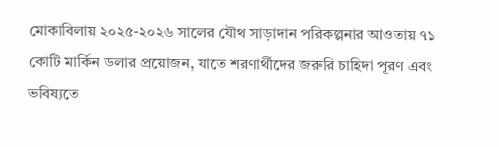মোকাবিলায় ২০২৫-২০২৬ সালের যৌথ সাড়াদান পরিকল্পনার আওতায় ৭১ কোটি মার্কিন ডলার প্রয়োজন, যাতে শরণার্থীদের জরুরি চাহিদা পূরণ এবং ভবিষ্যতে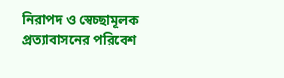নিরাপদ ও স্বেচ্ছামূলক প্রত্যাবাসনের পরিবেশ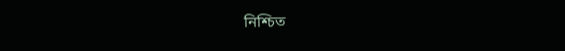নিশ্চিত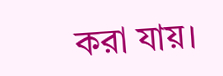করা যায়।